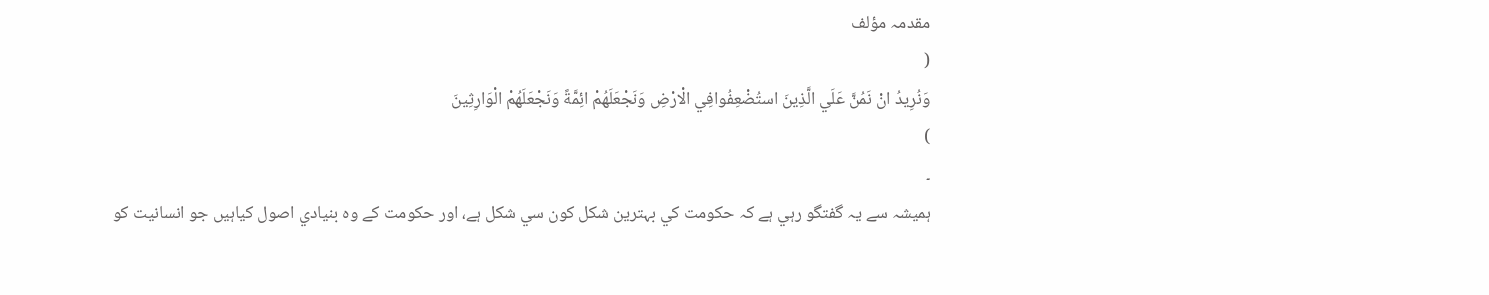مقدمہ مؤلف
(
وَنُرِيدُ انْ نَمُنَّ عَلَي الَّذِينَ استُضْعِفُوافِي الْارْضِ وَنَجْعَلَهُمْ ائِمَّةً وَنَجْعَلَهُمْ الْوَارِثِينَ
)
۔
ہميشہ سے يہ گفتگو رہي ہے كہ حكومت كي بہترين شكل كون سي شكل ہے، اور حكومت كے وہ بنيادي اصول كياہيں جو انسانيت كو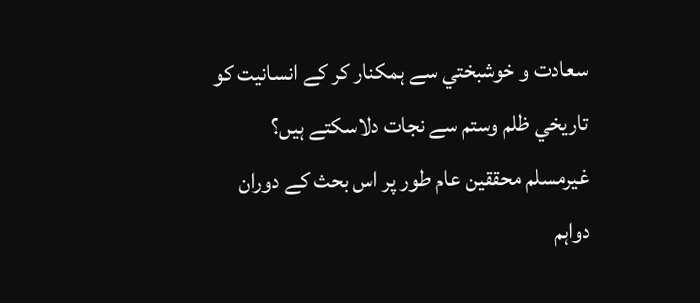سعادت و خوشبختي سے ہمكنار كر كے انسانيت كو تاريخي ظلم وستم سے نجات دلاسكتے ہيں؟ غيرمسلم محققين عام طور پر اس بحث كے دوران دواہم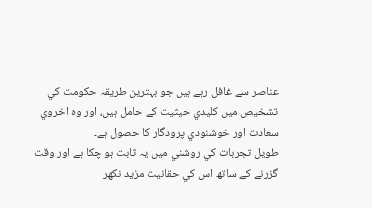عناصر سے غافل رہے ہيں جو بہترين طريقہ حكومت كي تشخيص ميں كليدي حيثيت كے حامل ہيں، اور وہ اخروي سعادت اور خوشنودي پرودگار كا حصول ہے۔
طويل تجربات كي روشني ميں يہ ثابت ہو چكا ہے اور وقت گزرنے كے ساتھ اس كي حقانيت مزيد نكھر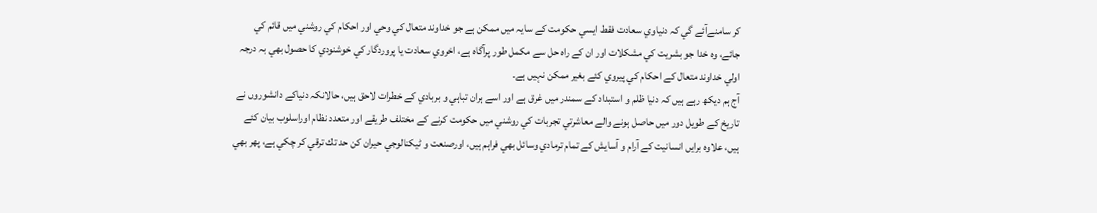كر سامنےآئے گي كہ دنياوي سعادت فقط ايسي حكومت كے سايہ ميں ممكن ہے جو خداوند متعال كي وحي اور احكام كي روشني ميں قائم كي جائے، وہ خدا جو بشريت كي مشكلات اور ان كے راہ حل سے مكمل طور پرآگاہ ہے، اخروي سعادت يا پروردگار كي خوشنودي كا حصول بھي بہ درجہ اولي خداوند متعال كے احكام كي پيروي كئے بغير ممكن نہيں ہے۔
آج ہم ديكھ رہے ہيں كہ دنيا ظلم و استبداد كے سمندر ميں غرق ہے اور اسے ہران تباہي و بربادي كے خطرات لاحق ہيں، حالانكہ دنياكے دانشوروں نے تاريخ كے طويل دور ميں حاصل ہونے والے معاشرتي تجربات كي روشني ميں حكومت كرنے كے مختلف طريقے اور متعدد نظام اوراسلوب بيان كئے ہيں، علاوہ برايں انسانيت كے آرام و آسايش كے تمام ترمادي وسائل بھي فراہم ہيں، اورصنعت و ٹيكنالوجي حيران كن حد تك ترقي كر چكي ہے، پھر بھي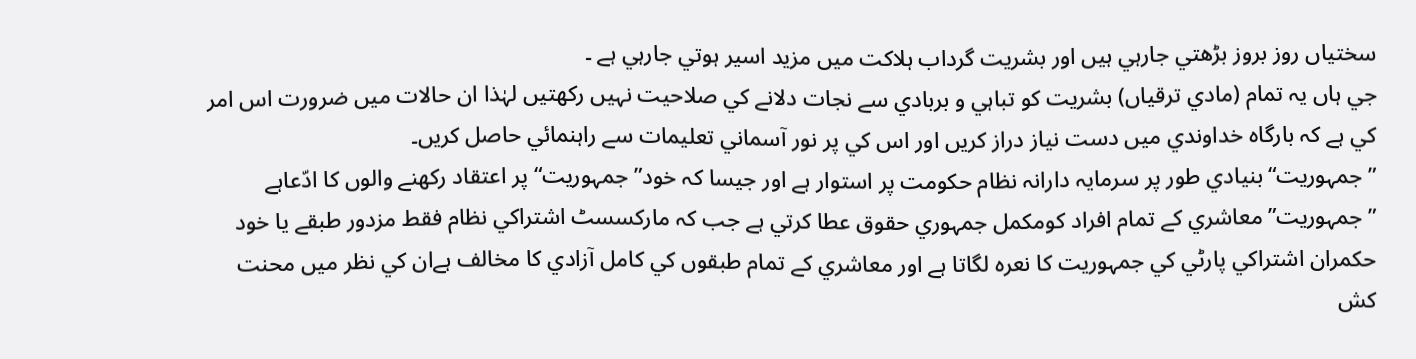سختياں روز بروز بڑھتي جارہي ہيں اور بشريت گرداب ہلاكت ميں مزيد اسير ہوتي جارہي ہے ۔
جي ہاں يہ تمام (مادي ترقياں) بشريت كو تباہي و بربادي سے نجات دلانے كي صلاحيت نہيں ركھتيں لہٰذا ان حالات ميں ضرورت اس امر كي ہے كہ بارگاہ خداوندي ميں دست نياز دراز كريں اور اس كي پر نور آسماني تعليمات سے راہنمائي حاصل كريں۔
”جمہوريت“بنيادي طور پر سرمايہ دارانہ نظام حكومت پر استوار ہے اور جيسا كہ خود”جمہوريت“ پر اعتقاد ركھنے والوں كا ادّعاہے ”جمہوريت” معاشري كے تمام افراد كومكمل جمہوري حقوق عطا كرتي ہے جب كہ ماركسسٹ اشتراكي نظام فقط مزدور طبقے يا خود حكمران اشتراكي پارٹي كي جمہوريت كا نعرہ لگاتا ہے اور معاشري كے تمام طبقوں كي كامل آزادي كا مخالف ہےان كي نظر ميں محنت كش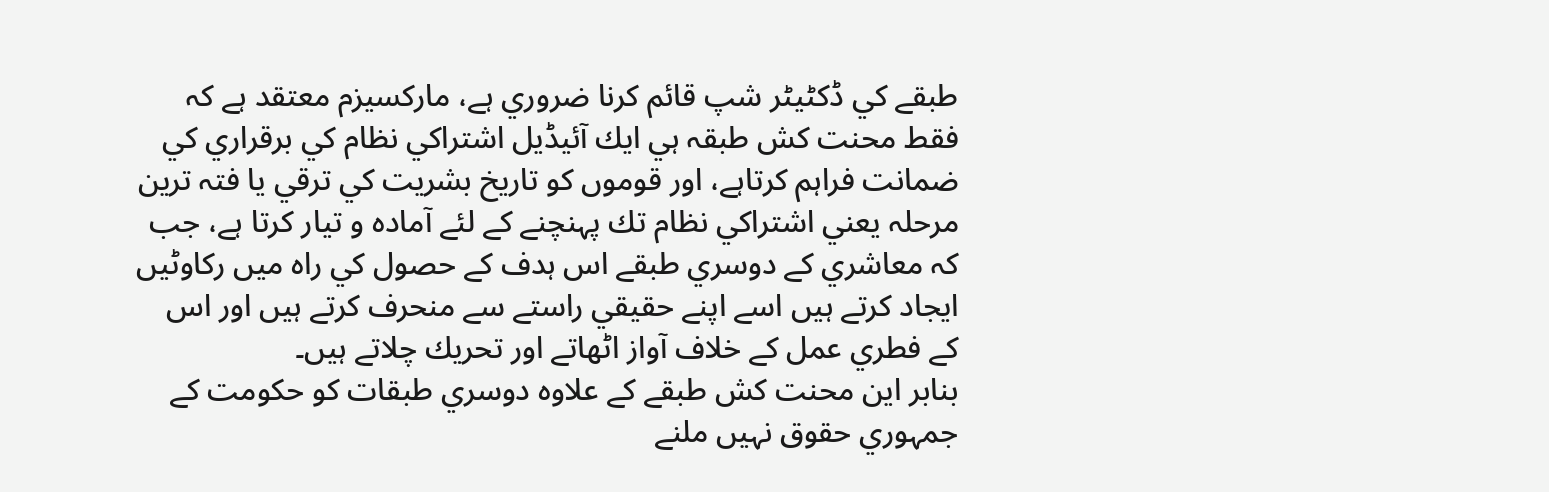طبقے كي ڈكٹيٹر شپ قائم كرنا ضروري ہے، ماركسيزم معتقد ہے كہ فقط محنت كش طبقہ ہي ايك آئيڈيل اشتراكي نظام كي برقراري كي ضمانت فراہم كرتاہے، اور قوموں كو تاريخ بشريت كي ترقي يا فتہ ترين مرحلہ يعني اشتراكي نظام تك پہنچنے كے لئے آمادہ و تيار كرتا ہے، جب كہ معاشري كے دوسري طبقے اس ہدف كے حصول كي راہ ميں ركاوٹيں ايجاد كرتے ہيں اسے اپنے حقيقي راستے سے منحرف كرتے ہيں اور اس كے فطري عمل كے خلاف آواز اٹھاتے اور تحريك چلاتے ہيں۔
بنابر اين محنت كش طبقے كے علاوہ دوسري طبقات كو حكومت كے جمہوري حقوق نہيں ملنے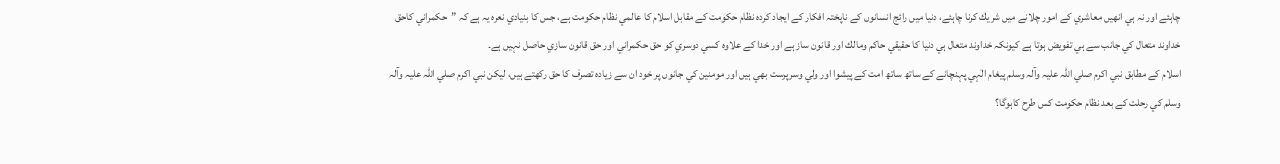چاہئے اور نہ ہي انھيں معاشري كے امور چلانے ميں شريك كرنا چاہئے، دنيا ميں رائج انسانوں كے ناپختہ افكار كے ايجاد كردہ نظام حكومت كے مقابل اسلام كا عالمي نظام حكومت ہے، جس كا بنيادي نعرہ يہ ہے كہ ”حكمراني كاحق خداوند متعال كي جانب سے ہي تفويض ہوتا ہے كيونكہ خداوند متعال ہي دنيا كا حقيقي حاكم ومالك اور قانون ساز ہے اور خدا كے علاوہ كسي دوسري كو حق حكمراني اور حق قانون سازي حاصل نہيں ہے۔
اسلام كے مطابق نبي اكرم صلي اللہ عليہ وآلہ وسلم پيغام الٰہي پہنچانے كے ساتھ ساتھ امت كے پيشوا اور ولي وسرپرست بھي ہيں اور مومنين كي جانوں پر خود ان سے زيادہ تصرف كا حق ركھتے ہيں، ليكن نبي اكرم صلي اللہ عليہ وآلہ وسلم كي رحلت كے بعد نظام حكومت كس طرح كاہوگا؟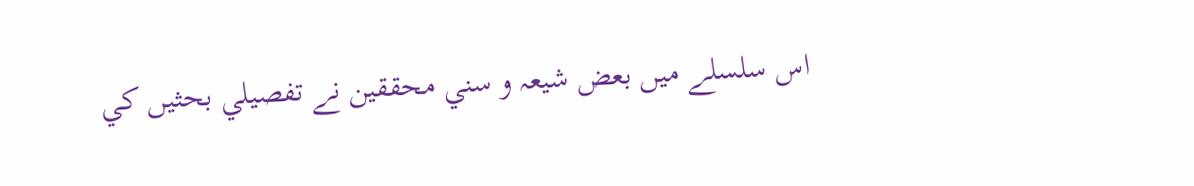اس سلسلے ميں بعض شيعہ و سني محققين نے تفصيلي بحثيں كي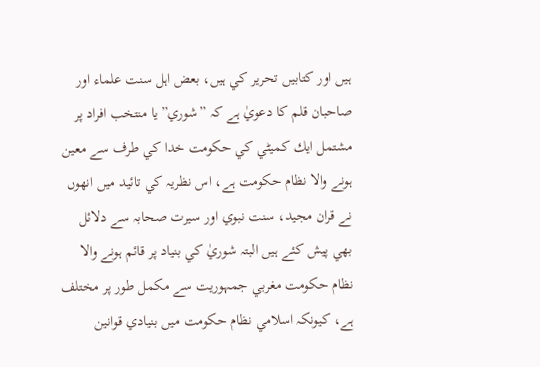ہيں اور كتابيں تحرير كي ہيں، بعض اہل سنت علماء اور صاحبان قلم كا دعويٰ ہے كہ ”شوري”يا منتخب افراد پر مشتمل ايك كميٹي كي حكومت خدا كي طرف سے معين ہونے والا نظام حكومت ہے، اس نظريہ كي تائيد ميں انھوں نے قران مجيد، سنت نبوي اور سيرت صحابہ سے دلائل بھي پيش كئے ہيں البتہ شوريٰ كي بنياد پر قائم ہونے والا نظام حكومت مغربي جمہوريت سے مكمل طور پر مختلف ہے، كيونكہ اسلامي نظام حكومت ميں بنيادي قوانين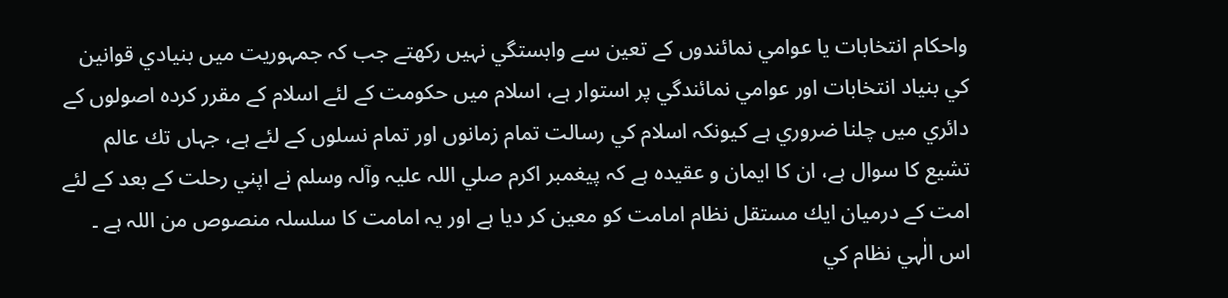واحكام انتخابات يا عوامي نمائندوں كے تعين سے وابستگي نہيں ركھتے جب كہ جمہوريت ميں بنيادي قوانين كي بنياد انتخابات اور عوامي نمائندگي پر استوار ہے، اسلام ميں حكومت كے لئے اسلام كے مقرر كردہ اصولوں كے دائري ميں چلنا ضروري ہے كيونكہ اسلام كي رسالت تمام زمانوں اور تمام نسلوں كے لئے ہے، جہاں تك عالم تشيع كا سوال ہے، ان كا ايمان و عقيدہ ہے كہ پيغمبر اكرم صلي اللہ عليہ وآلہ وسلم نے اپني رحلت كے بعد كے لئے امت كے درميان ايك مستقل نظام امامت كو معين كر ديا ہے اور يہ امامت كا سلسلہ منصوص من اللہ ہے ۔
اس الٰہي نظام كي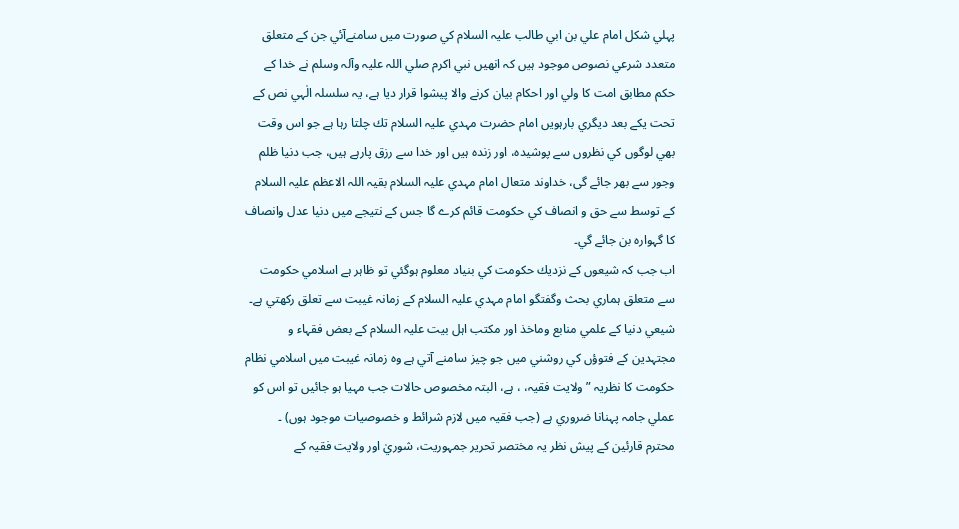پہلي شكل امام علي بن ابي طالب عليہ السلام كي صورت ميں سامنےآئي جن كے متعلق متعدد شرعي نصوص موجود ہيں كہ انھيں نبي اكرم صلي اللہ عليہ وآلہ وسلم نے خدا كے حكم مطابق امت كا ولي اور احكام بيان كرنے والا پيشوا قرار ديا ہے، يہ سلسلہ الٰہي نص كے تحت يكے بعد ديگري بارہويں امام حضرت مہدي عليہ السلام تك چلتا رہا ہے جو اس وقت بھي لوگوں كي نظروں سے پوشيدہ، اور زندہ ہيں اور خدا سے رزق پارہے ہيں، جب دنيا ظلم وجور سے بھر جائے گى، خداوند متعال امام مہدي عليہ السلام بقيہ اللہ الاعظم عليہ السلام كے توسط سے حق و انصاف كي حكومت قائم كرے گا جس كے نتيجے ميں دنيا عدل وانصاف كا گہوارہ بن جائے گي۔
اب جب كہ شيعوں كے نزديك حكومت كي بنياد معلوم ہوگئي تو ظاہر ہے اسلامي حكومت سے متعلق ہماري بحث وگفتگو امام مہدي عليہ السلام كے زمانہ غيبت سے تعلق ركھتي ہے۔
شيعي دنيا كے علمي منابع وماخذ اور مكتب اہل بيت عليہ السلام كے بعض فقہاء و مجتہدين كے فتوؤں كي روشني ميں جو چيز سامنے آتي ہے وہ زمانہ غيبت ميں اسلامي نظام حكومت كا نظريہ ”ولايت فقيہ، ، ہے، البتہ مخصوص حالات جب مہيا ہو جائيں تو اس كو عملي جامہ پہنانا ضروري ہے (جب فقيہ ميں لازم شرائط و خصوصيات موجود ہوں) ۔
محترم قارئين كے پيش نظر يہ مختصر تحرير جمہوريت، شوريٰ اور ولايت فقيہ كے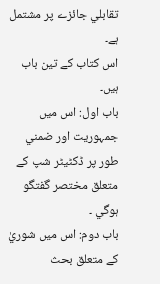تقابلي جائزے پر مشتمل ہے۔
اس كتاب كے تين باب ہيں۔
باب اول: اس ميں جمہوريت اور ضمني طور پر ڈكٹيٹر شپ كے متعلق مختصر گفتگو ہوگي ۔
باب دوم: اس ميں شوريٰ كے متعلق بحث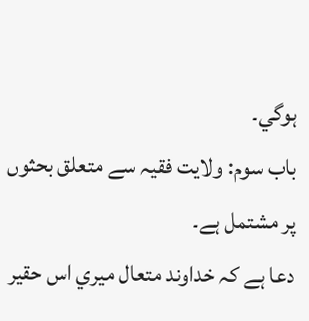ہوگي۔
باب سوم: ولايت فقيہ سے متعلق بحثوں پر مشتمل ہے۔
دعا ہے كہ خداوند متعال ميري اس حقير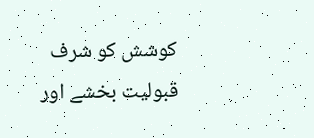كوشش كو شرف قبوليت بخشے اور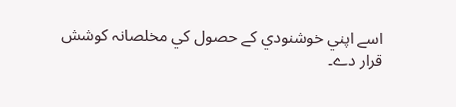اسے اپني خوشنودي كے حصول كي مخلصانہ كوشش قرار دے۔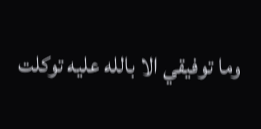وما توفيقي الا بالله عليه توكلت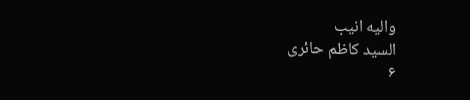واليه انيب
السيد كاظم حائرى
۶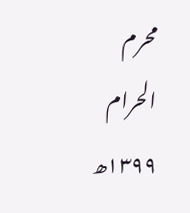محرم الحرام ۱۳۹۹ھ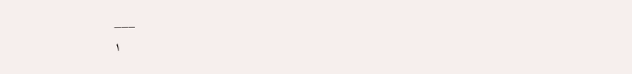___
۱